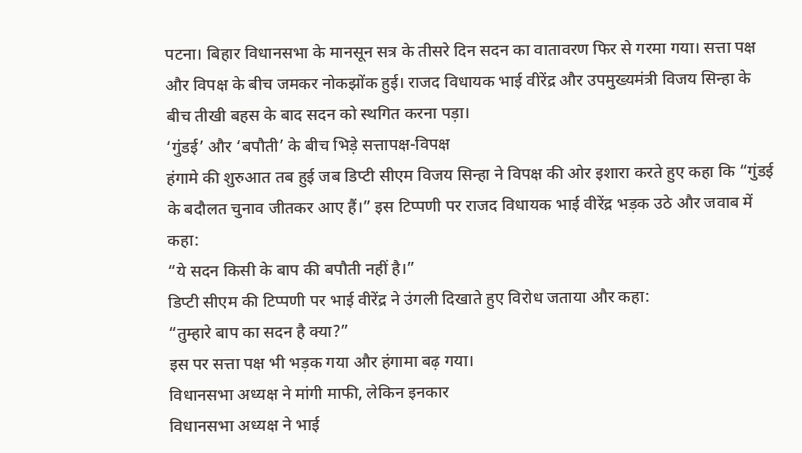पटना। बिहार विधानसभा के मानसून सत्र के तीसरे दिन सदन का वातावरण फिर से गरमा गया। सत्ता पक्ष और विपक्ष के बीच जमकर नोकझोंक हुई। राजद विधायक भाई वीरेंद्र और उपमुख्यमंत्री विजय सिन्हा के बीच तीखी बहस के बाद सदन को स्थगित करना पड़ा।
‘गुंडई’ और ‘बपौती’ के बीच भिड़े सत्तापक्ष-विपक्ष
हंगामे की शुरुआत तब हुई जब डिप्टी सीएम विजय सिन्हा ने विपक्ष की ओर इशारा करते हुए कहा कि “गुंडई के बदौलत चुनाव जीतकर आए हैं।” इस टिप्पणी पर राजद विधायक भाई वीरेंद्र भड़क उठे और जवाब में कहा:
“ये सदन किसी के बाप की बपौती नहीं है।”
डिप्टी सीएम की टिप्पणी पर भाई वीरेंद्र ने उंगली दिखाते हुए विरोध जताया और कहा:
“तुम्हारे बाप का सदन है क्या?”
इस पर सत्ता पक्ष भी भड़क गया और हंगामा बढ़ गया।
विधानसभा अध्यक्ष ने मांगी माफी, लेकिन इनकार
विधानसभा अध्यक्ष ने भाई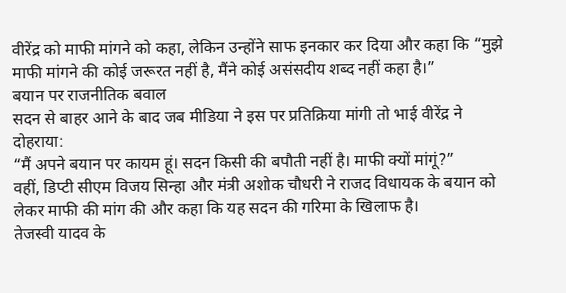वीरेंद्र को माफी मांगने को कहा, लेकिन उन्होंने साफ इनकार कर दिया और कहा कि “मुझे माफी मांगने की कोई जरूरत नहीं है, मैंने कोई असंसदीय शब्द नहीं कहा है।”
बयान पर राजनीतिक बवाल
सदन से बाहर आने के बाद जब मीडिया ने इस पर प्रतिक्रिया मांगी तो भाई वीरेंद्र ने दोहराया:
“मैं अपने बयान पर कायम हूं। सदन किसी की बपौती नहीं है। माफी क्यों मांगूं?”
वहीं, डिप्टी सीएम विजय सिन्हा और मंत्री अशोक चौधरी ने राजद विधायक के बयान को लेकर माफी की मांग की और कहा कि यह सदन की गरिमा के खिलाफ है।
तेजस्वी यादव के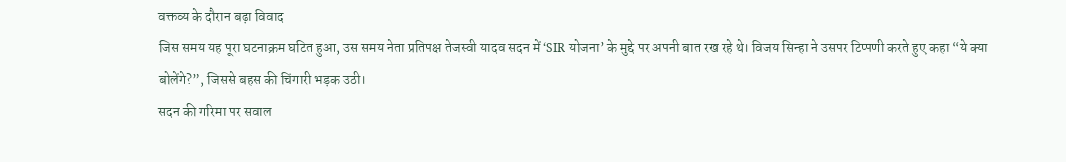वक्तव्य के दौरान बढ़ा विवाद
जिस समय यह पूरा घटनाक्रम घटित हुआ, उस समय नेता प्रतिपक्ष तेजस्वी यादव सदन में ‘SIR योजना’ के मुद्दे पर अपनी बात रख रहे थे। विजय सिन्हा ने उसपर टिप्पणी करते हुए कहा “ये क्या बोलेंगे?”, जिससे बहस की चिंगारी भड़क उठी।
सदन की गरिमा पर सवाल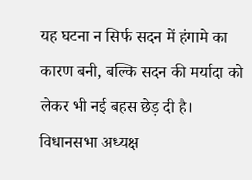यह घटना न सिर्फ सदन में हंगामे का कारण बनी, बल्कि सदन की मर्यादा को लेकर भी नई बहस छेड़ दी है। विधानसभा अध्यक्ष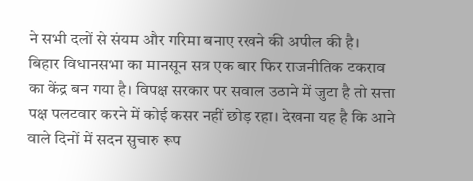ने सभी दलों से संयम और गरिमा बनाए रखने की अपील की है।
बिहार विधानसभा का मानसून सत्र एक बार फिर राजनीतिक टकराव का केंद्र बन गया है। विपक्ष सरकार पर सवाल उठाने में जुटा है तो सत्ता पक्ष पलटवार करने में कोई कसर नहीं छोड़ रहा। देखना यह है कि आने वाले दिनों में सदन सुचारु रूप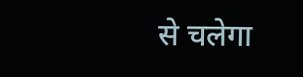से चलेगा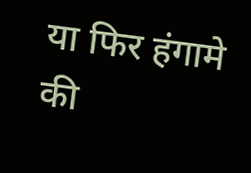या फिर हंगामे की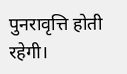पुनरावृत्ति होती रहेगी।